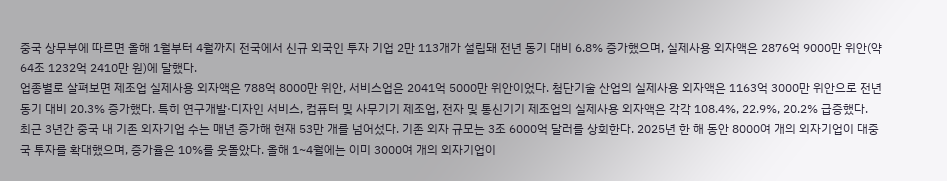중국 상무부에 따르면 올해 1월부터 4월까지 전국에서 신규 외국인 투자 기업 2만 113개가 설립돼 전년 동기 대비 6.8% 증가했으며, 실제사용 외자액은 2876억 9000만 위안(약 64조 1232억 2410만 원)에 달했다.
업종별로 살펴보면 제조업 실제사용 외자액은 788억 8000만 위안, 서비스업은 2041억 5000만 위안이었다. 첨단기술 산업의 실제사용 외자액은 1163억 3000만 위안으로 전년 동기 대비 20.3% 증가했다. 특히 연구개발·디자인 서비스, 컴퓨터 및 사무기기 제조업, 전자 및 통신기기 제조업의 실제사용 외자액은 각각 108.4%, 22.9%, 20.2% 급증했다.
최근 3년간 중국 내 기존 외자기업 수는 매년 증가해 현재 53만 개를 넘어섰다. 기존 외자 규모는 3조 6000억 달러를 상회한다. 2025년 한 해 동안 8000여 개의 외자기업이 대중국 투자를 확대했으며, 증가율은 10%를 웃돌았다. 올해 1~4월에는 이미 3000여 개의 외자기업이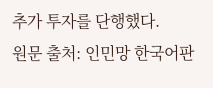추가 투자를 단행했다.
원문 출처: 인민망 한국어판